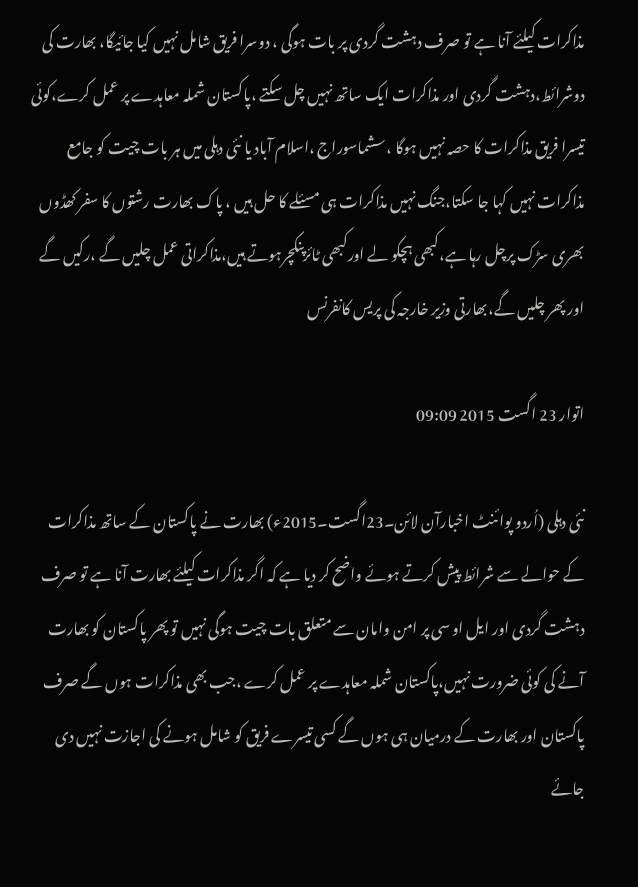مذاکرات کیلئے آنا ہے تو صرف دہشت گردی پر بات ہوگی ، دوسرا فریق شامل نہیں کیا جائیگا، بھارت کی دوشرائط،دہشت گردی اور مذاکرات ایک ساتھ نہیں چل سکتے ،پاکستان شملہ معاہدے پر عمل کرے،کوئی تیسرا فریق مذاکرات کا حصہ نہیں ہوگا ،سشماسوراج ،اسلام آباد یا نئی دہلی میں ہر بات چیت کو جامع مذاکرات نہیں کہا جا سکتا،جنگ نہیں مذاکرات ہی مسئلے کا حل ہیں ، پاک بھارت رشتوں کا سفر کھڈوں بھری سڑک پرچل رہا ہے،کبھی ہچکو لے اورکبھی ٹائرپنکچرہوتے ہیں،مذاکراتی عمل چلیں گے ،رکیں گے اور پھر چلیں گے،بھارتی وزیر خارجہ کی پریس کانفرنس

اتوار 23 اگست 2015 09:09

نئی دہلی (اُردو پوائنٹ اخبارآن لائن۔23اگست۔2015ء) بھارت نے پاکستان کے ساتھ مذاکرات کے حوالے سے شرائط پیش کرتے ہوئے واضح کر دیا ہے کہ اگر مذاکرات کیلئے بھارت آنا ہے تو صرف دہشت گردی اور ایل او سی پر امن وامان سے متعلق بات چیت ہوگی نہیں تو پھر پاکستان کو بھارت آنے کی کوئی ضرورت نہیں،پاکستان شملہ معاہدے پر عمل کرے ،جب بھی مذاکرات ہوں گے صرف پاکستان اور بھارت کے درمیان ہی ہوں گے کسی تیسرے فریق کو شامل ہونے کی اجازت نہیں دی جائے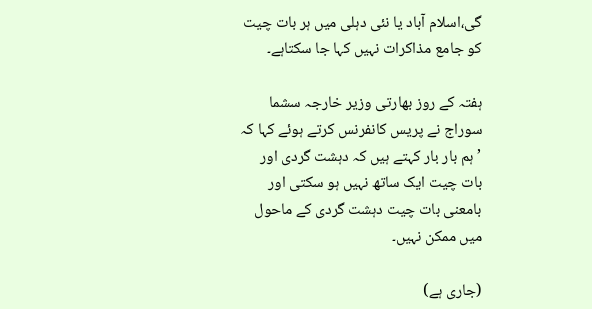گی،اسلام آباد یا نئی دہلی میں ہر بات چیت کو جامع مذاکرات نہیں کہا جا سکتاہے۔

ہفتہ کے روز بھارتی وزیر خارجہ سشما سوراج نے پریس کانفرنس کرتے ہوئے کہا کہ ’ہم بار بار کہتے ہیں کہ دہشت گردی اور بات چیت ایک ساتھ نہیں ہو سکتی اور بامعنی بات چیت دہشت گردی کے ماحول میں ممکن نہیں۔

(جاری ہے)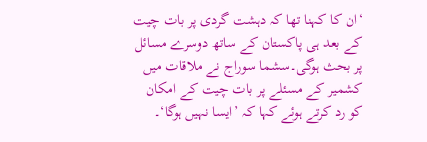‘ان کا کہنا تھا کہ دہشت گردی پر بات چیت کے بعد ہی پاکستان کے ساتھ دوسرے مسائل پر بحث ہوگی۔سشما سوراج نے ملاقات میں کشمیر کے مسئلے پر بات چیت کے امکان کو رد کرتے ہوئے کہا کہ ’ایسا نہیں ہوگا‘۔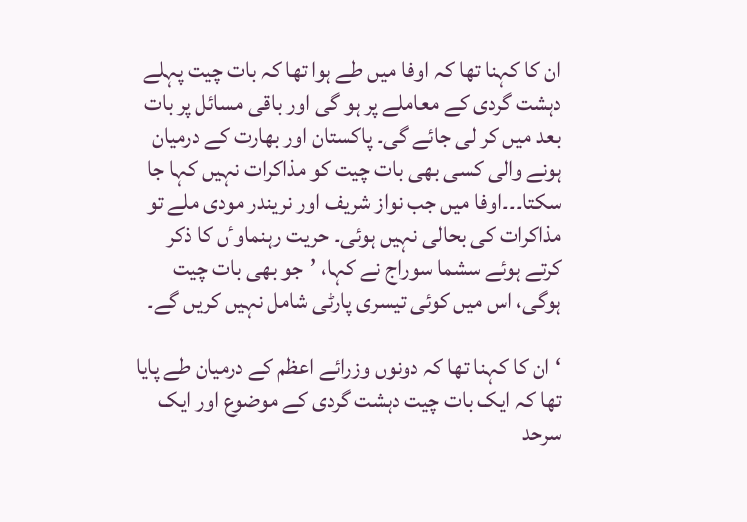ان کا کہنا تھا کہ اوفا میں طے ہوا تھا کہ بات چیت پہلے دہشت گردی کے معاملے پر ہو گی اور باقی مسائل پر بات بعد میں کر لی جائے گی۔ پاکستان اور بھارت کے درمیان ہونے والی کسی بھی بات چیت کو مذاکرات نہیں کہا جا سکتا۔۔۔اوفا میں جب نواز شریف اور نریندر مودی ملے تو مذاکرات کی بحالی نہیں ہوئی۔ حریت رہنماوٴں کا ذکر کرتے ہوئے سشما سوراج نے کہا، ’جو بھی بات چیت ہوگی، اس میں کوئی تیسری پارٹی شامل نہیں کریں گے۔

‘ان کا کہنا تھا کہ دونوں وزرائے اعظم کے درمیان طے پایا تھا کہ ایک بات چیت دہشت گردی کے موضوع اور ایک سرحد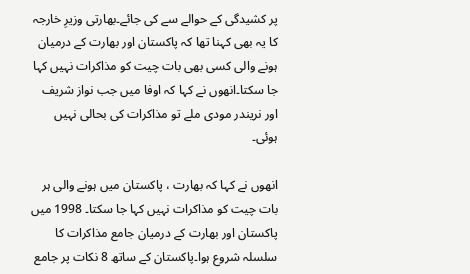پر کشیدگی کے حوالے سے کی جائے۔بھارتی وزیرِ خارجہ کا یہ بھی کہنا تھا کہ پاکستان اور بھارت کے درمیان ہونے والی کسی بھی بات چیت کو مذاکرات نہیں کہا جا سکتا۔انھوں نے کہا کہ اوفا میں جب نواز شریف اور نریندر مودی ملے تو مذاکرات کی بحالی نہیں ہوئی۔

انھوں نے کہا کہ بھارت ، پاکستان میں ہونے والی ہر بات چیت کو مذاکرات نہیں کہا جا سکتا۔ 1998 میں پاکستان اور بھارت کے درمیان جامع مذاکرات کا سلسلہ شروع ہوا۔پاکستان کے ساتھ 8 نکات پر جامع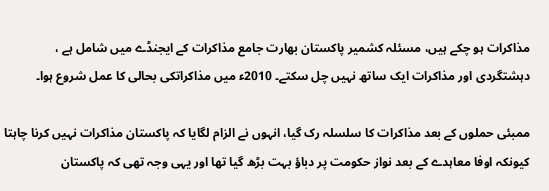مذاکرات ہو چکے ہیں، مسئلہ کشمیر پاکستان بھارت جامع مذاکرات کے ایجنڈے میں شامل ہے ، دہشتگردی اور مذاکرات ایک ساتھ نہیں چل سکتے۔ 2010ء میں مذاکراتکی بحالی کا عمل شروع ہوا۔

ممبئی حملوں کے بعد مذاکرات کا سلسلہ رک گیا، انہوں نے الزام لگایا کہ پاکستان مذاکرات نہیں کرنا چاہتا کیونکہ اوفا معاہدے کے بعد نواز حکومت پر دباؤ بہت بڑھ گیا تھا اور یہی وجہ تھی کہ پاکستان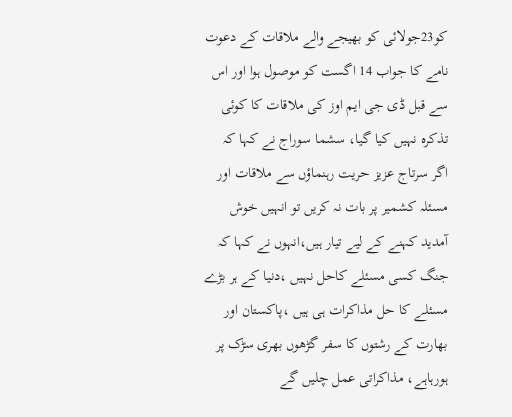کو23جولائی کو بھیجے والے ملاقات کے دعوت نامے کا جواب 14 اگست کو موصول ہوا اور اس سے قبل ڈی جی ایم اوز کی ملاقات کا کوئی تذکرہ نہیں کیا گیا، سشما سوراج نے کہا کہ اگر سرتاج عزیز حریت رہنماؤں سے ملاقات اور مسئلہ کشمیر پر بات نہ کریں تو انہیں خوش آمدید کہنے کے لیے تیار ہیں،انہوں نے کہا کہ جنگ کسی مسئلے کاحل نہیں ،دنیا کے ہر بڑے مسئلے کا حل مذاکرات ہی ہیں ،پاکستان اور بھارت کے رشتوں کا سفر گڑھوں بھری سڑک پر ہورہاہے، مذاکراتی عمل چلیں گے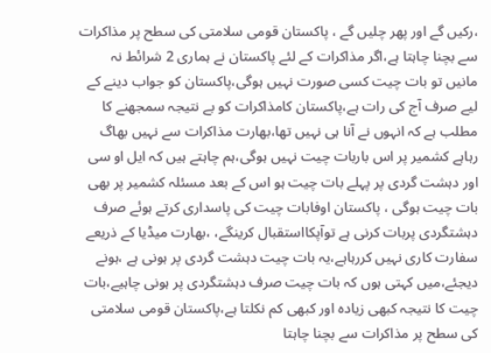،رکیں گے اور پھر چلیں گے ، پاکستان قومی سلامتی کی سطح پر مذاکرات سے بچنا چاہتا ہے،اگر مذاکرات کے لئے پاکستان نے ہماری 2 شرائط نہ مانیں تو بات چیت کسی صورت نہیں ہوگی،پاکستان کو جواب دینے کے لیے صرف آج کی رات ہے،پاکستان کامذاکرات کو بے نتیجہ سمجھنے کا مطلب ہے کہ انہوں نے آنا ہی نہیں تھا،بھارت مذاکرات سے نہیں بھاگ رہاہے کشمیر پر اس باربات چیت نہیں ہوگی،ہم چاہتے ہیں کہ ایل او سی اور دہشت گردی پر پہلے بات چیت ہو اس کے بعد مسئلہ کشمیر پر بھی بات چیت ہوگی ، پاکستان اوفابات چیت کی پاسداری کرتے ہوئے صرف دہشتگردی پربات کرنی ہے توآپکااستقبال کرینگے، ،بھارت میڈیا کے ذریعے سفارت کاری نہیں کررہاہے،یہ بات چیت دہشت گردی پر ہونی ہے ،ہونے دیجئے،میں کہتی ہوں کہ بات چیت صرف دہشتگردی پر ہونی چاہیے،بات چیت کا نتیجہ کبھی زیادہ اور کبھی کم نکلتا ہے،پاکستان قومی سلامتی کی سطح پر مذاکرات سے بچنا چاہتا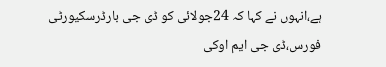ہے،انہوں نے کہا کہ 24جولائی کو ڈی جی بارڈرسکیورٹی فورس،ڈی جی ایم اوکی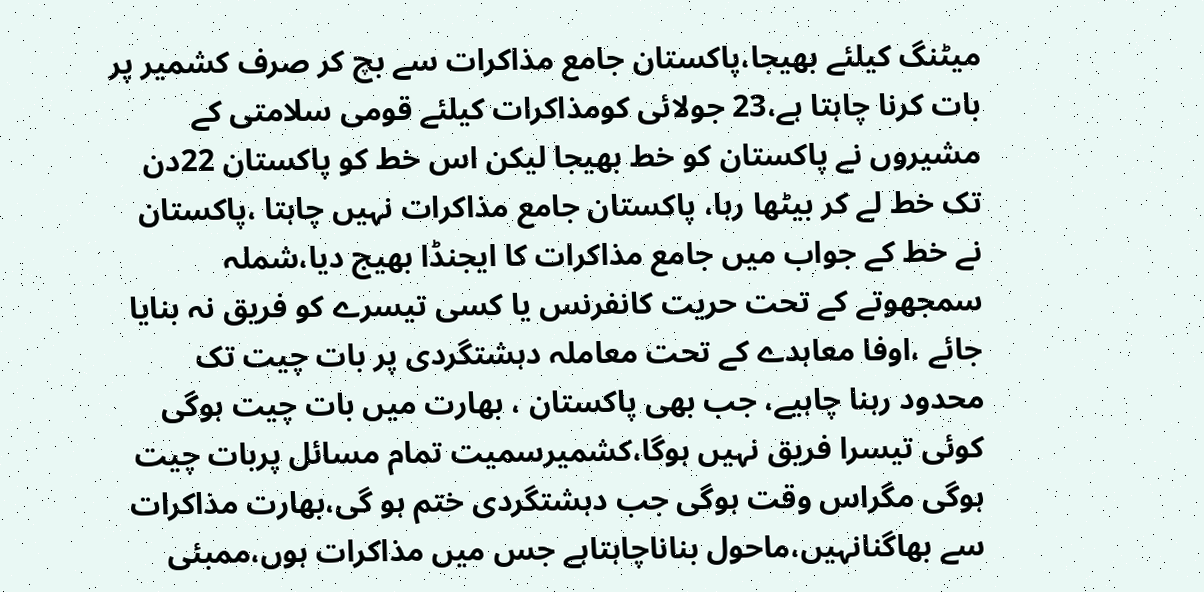میٹنگ کیلئے بھیجا،پاکستان جامع مذاکرات سے بچ کر صرف کشمیر پر بات کرنا چاہتا ہے،23 جولائی کومذاکرات کیلئے قومی سلامتی کے مشیروں نے پاکستان کو خط بھیجا لیکن اس خط کو پاکستان 22دن تک خط لے کر بیٹھا رہا، پاکستان جامع مذاکرات نہیں چاہتا ،پاکستان نے خط کے جواب میں جامع مذاکرات کا ایجنڈا بھیج دیا،شملہ سمجھوتے کے تحت حریت کانفرنس یا کسی تیسرے کو فریق نہ بنایا جائے ،اوفا معاہدے کے تحت معاملہ دہشتگردی پر بات چیت تک محدود رہنا چاہیے، جب بھی پاکستان ، بھارت میں بات چیت ہوگی کوئی تیسرا فریق نہیں ہوگا،کشمیرسمیت تمام مسائل پربات چیت ہوگی مگراس وقت ہوگی جب دہشتگردی ختم ہو گی،بھارت مذاکرات سے بھاگنانہیں،ماحول بناناچاہتاہے جس میں مذاکرات ہوں،ممبئی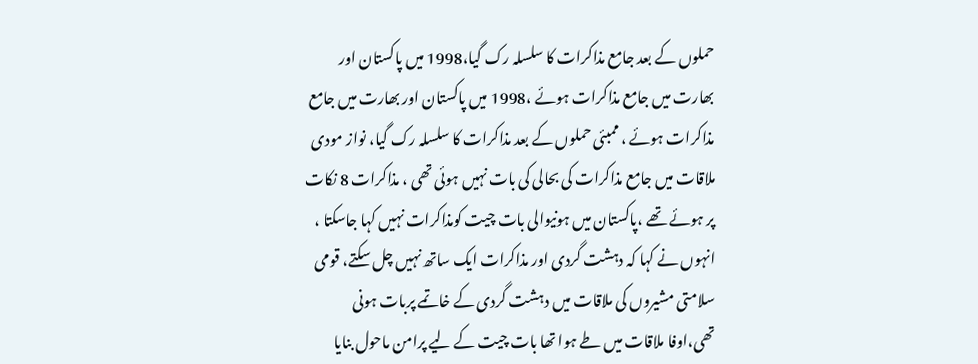حملوں کے بعد جامع مذاکرات کا سلسلہ رک گیا،1998 میں پاکستان اور بھارت میں جامع مذاکرات ہوئے ،1998 میں پاکستان اور بھارت میں جامع مذاکرات ہوئے ، ممبئی حملوں کے بعد مذاکرات کا سلسلہ رک گیا، نواز مودی ملاقات میں جامع مذاکرات کی بحالی کی بات نہیں ہوئی تھی ، مذاکرات 8 نکات پر ہوئے تھے ،پاکستان میں ہونیوالی بات چیت کومذاکرات نہیں کہا جاسکتا ، انہوں نے کہا کہ دہشت گردی اور مذاکرات ایک ساتھ نہیں چل سکتے، قومی سلامتی مشیروں کی ملاقات میں دہشت گردی کے خاتمے پربات ہونی تھی،اوفا ملاقات میں طے ہوا تھا بات چیت کے لیے پرامن ماحول بنایا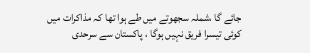جائے گا ،شملہ سجھوتے میں طے ہوا تھا کہ مذاکرات میں کوئی تیسرا فریق نہیں ہوگا ، پاکستان سے سرحدی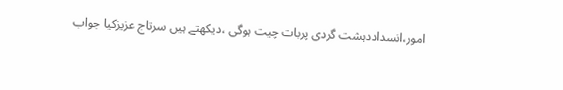امور،انسداددہشت گردی پربات چیت ہوگی ،دیکھتے ہیں سرتاج عزیزکیا جواب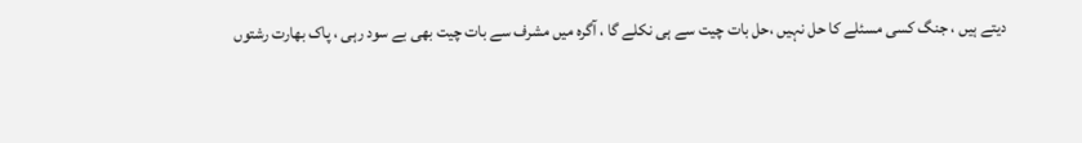دیتے ہیں ، جنگ کسی مسئلے کا حل نہیں ،حل بات چیت سے ہی نکلے گا ، آگرہ میں مشرف سے بات چیت بھی بے سود رہی ، پاک بھارت رشتوں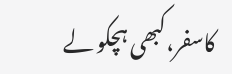کاسفر،کبھی ہچکو لے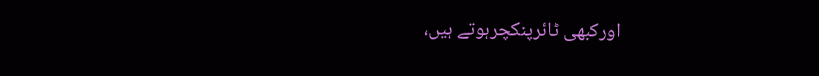اورکبھی ٹائرپنکچرہوتے ہیں،